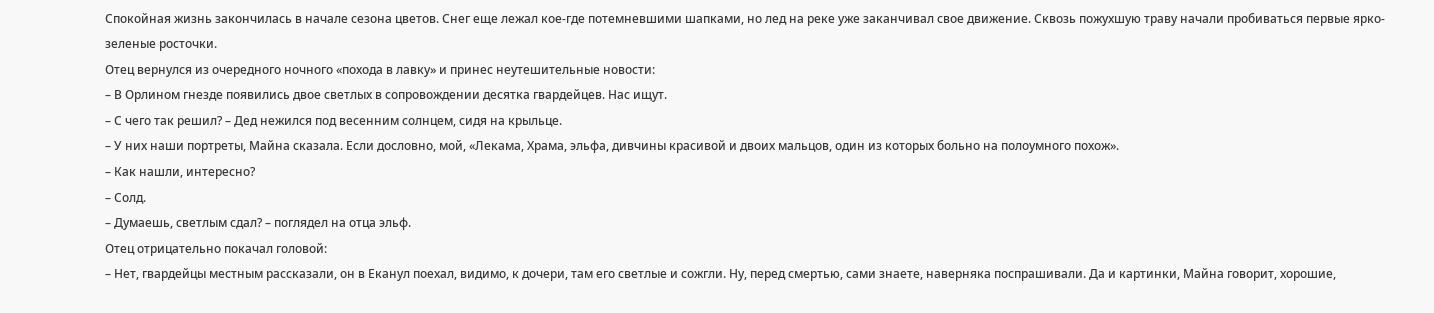Спокойная жизнь закончилась в начале сезона цветов. Снег еще лежал кое-где потемневшими шапками, но лед на реке уже заканчивал свое движение. Сквозь пожухшую траву начали пробиваться первые ярко-зеленые росточки.
Отец вернулся из очередного ночного «похода в лавку» и принес неутешительные новости:
– В Орлином гнезде появились двое светлых в сопровождении десятка гвардейцев. Нас ищут.
– С чего так решил? – Дед нежился под весенним солнцем, сидя на крыльце.
– У них наши портреты, Майна сказала. Если дословно, мой, «Лекама, Храма, эльфа, дивчины красивой и двоих мальцов, один из которых больно на полоумного похож».
– Как нашли, интересно?
– Солд.
– Думаешь, светлым сдал? – поглядел на отца эльф.
Отец отрицательно покачал головой:
– Нет, гвардейцы местным рассказали, он в Еканул поехал, видимо, к дочери, там его светлые и сожгли. Ну, перед смертью, сами знаете, наверняка поспрашивали. Да и картинки, Майна говорит, хорошие,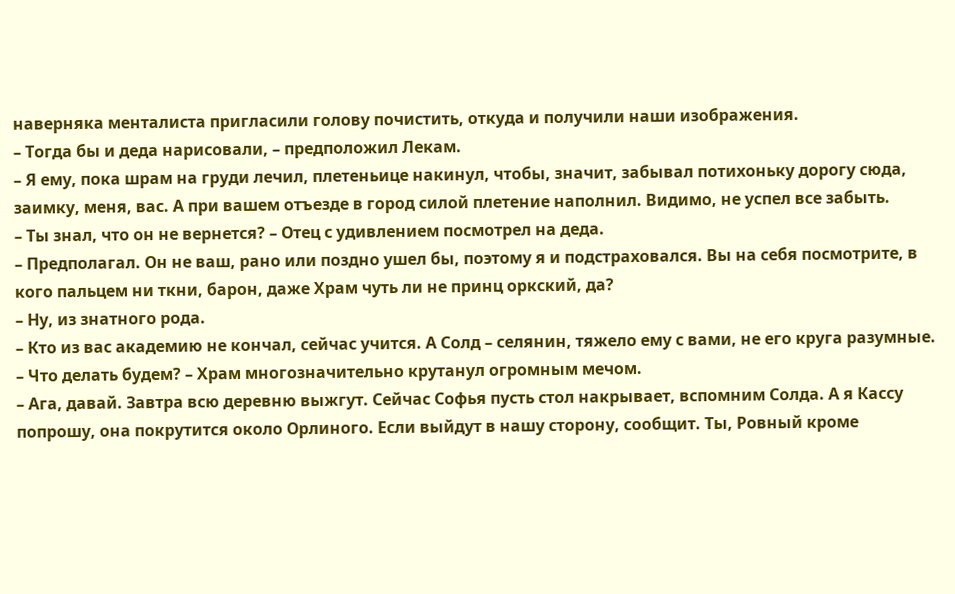наверняка менталиста пригласили голову почистить, откуда и получили наши изображения.
– Тогда бы и деда нарисовали, – предположил Лекам.
– Я ему, пока шрам на груди лечил, плетеньице накинул, чтобы, значит, забывал потихоньку дорогу сюда, заимку, меня, вас. А при вашем отъезде в город силой плетение наполнил. Видимо, не успел все забыть.
– Ты знал, что он не вернется? – Отец с удивлением посмотрел на деда.
– Предполагал. Он не ваш, рано или поздно ушел бы, поэтому я и подстраховался. Вы на себя посмотрите, в кого пальцем ни ткни, барон, даже Храм чуть ли не принц оркский, да?
– Ну, из знатного рода.
– Кто из вас академию не кончал, сейчас учится. А Солд – селянин, тяжело ему с вами, не его круга разумные.
– Что делать будем? – Храм многозначительно крутанул огромным мечом.
– Ага, давай. Завтра всю деревню выжгут. Сейчас Софья пусть стол накрывает, вспомним Солда. А я Кассу попрошу, она покрутится около Орлиного. Если выйдут в нашу сторону, сообщит. Ты, Ровный кроме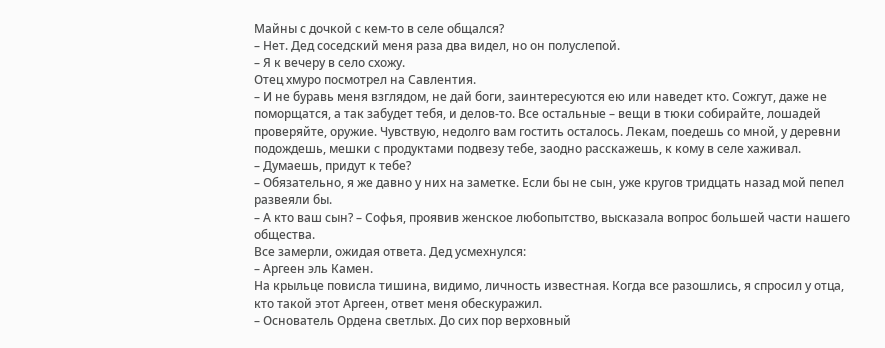Майны с дочкой с кем-то в селе общался?
– Нет. Дед соседский меня раза два видел, но он полуслепой.
– Я к вечеру в село схожу.
Отец хмуро посмотрел на Савлентия.
– И не буравь меня взглядом, не дай боги, заинтересуются ею или наведет кто. Сожгут, даже не поморщатся, а так забудет тебя, и делов-то. Все остальные – вещи в тюки собирайте, лошадей проверяйте, оружие. Чувствую, недолго вам гостить осталось. Лекам, поедешь со мной, у деревни подождешь, мешки с продуктами подвезу тебе, заодно расскажешь, к кому в селе хаживал.
– Думаешь, придут к тебе?
– Обязательно, я же давно у них на заметке. Если бы не сын, уже кругов тридцать назад мой пепел развеяли бы.
– А кто ваш сын? – Софья, проявив женское любопытство, высказала вопрос большей части нашего общества.
Все замерли, ожидая ответа. Дед усмехнулся:
– Аргеен эль Камен.
На крыльце повисла тишина, видимо, личность известная. Когда все разошлись, я спросил у отца, кто такой этот Аргеен, ответ меня обескуражил.
– Основатель Ордена светлых. До сих пор верховный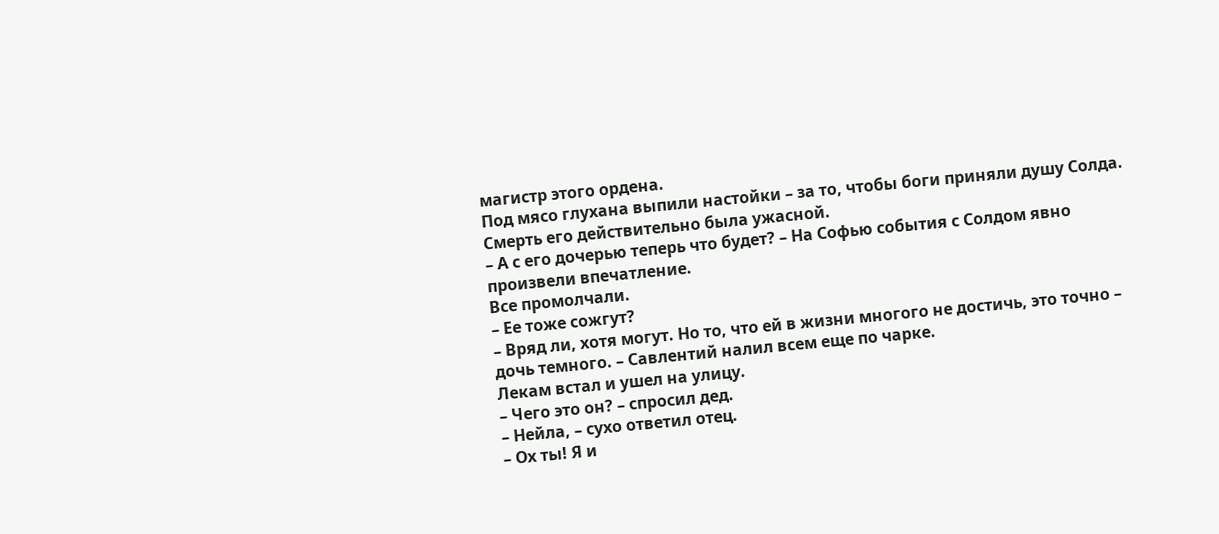магистр этого ордена.
Под мясо глухана выпили настойки – за то, чтобы боги приняли душу Солда. Смерть его действительно была ужасной.
– А с его дочерью теперь что будет? – На Софью события с Солдом явно произвели впечатление.
Все промолчали.
– Ее тоже сожгут?
– Вряд ли, хотя могут. Но то, что ей в жизни многого не достичь, это точно – дочь темного. – Савлентий налил всем еще по чарке.
Лекам встал и ушел на улицу.
– Чего это он? – спросил дед.
– Нейла, – сухо ответил отец.
– Ох ты! Я и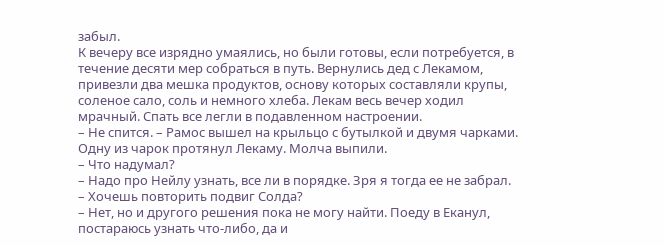забыл.
К вечеру все изрядно умаялись, но были готовы, если потребуется, в течение десяти мер собраться в путь. Вернулись дед с Лекамом, привезли два мешка продуктов, основу которых составляли крупы, соленое сало, соль и немного хлеба. Лекам весь вечер ходил мрачный. Спать все легли в подавленном настроении.
– Не спится. – Рамос вышел на крыльцо с бутылкой и двумя чарками.
Одну из чарок протянул Лекаму. Молча выпили.
– Что надумал?
– Надо про Нейлу узнать, все ли в порядке. Зря я тогда ее не забрал.
– Хочешь повторить подвиг Солда?
– Нет, но и другого решения пока не могу найти. Поеду в Еканул, постараюсь узнать что-либо, да и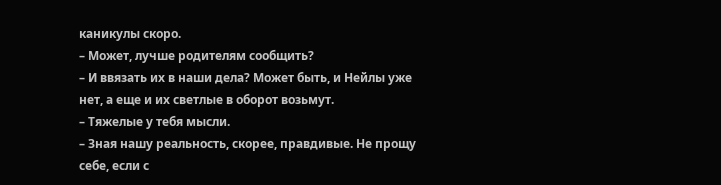каникулы скоро.
– Может, лучше родителям сообщить?
– И ввязать их в наши дела? Может быть, и Нейлы уже нет, а еще и их светлые в оборот возьмут.
– Тяжелые у тебя мысли.
– Зная нашу реальность, скорее, правдивые. Не прощу себе, если с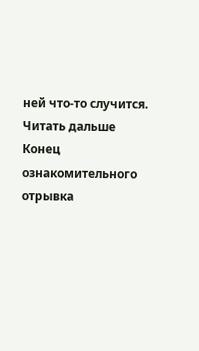ней что-то случится.
Читать дальше
Конец ознакомительного отрывка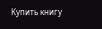Купить книгу